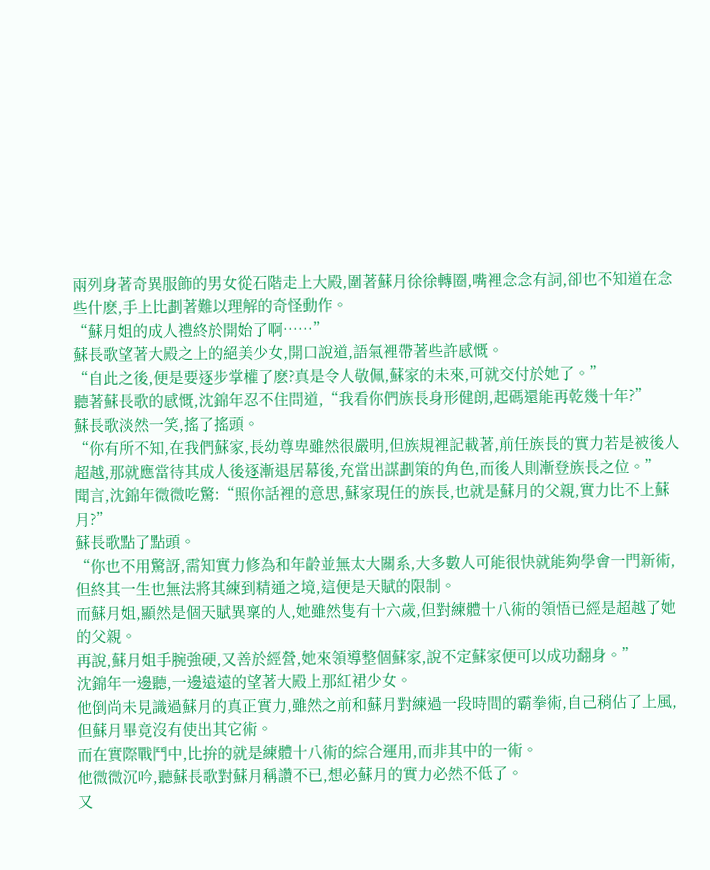兩列身著奇異服飾的男女從石階走上大殿,圍著蘇月徐徐轉圈,嘴裡念念有詞,卻也不知道在念些什麽,手上比劃著難以理解的奇怪動作。
“蘇月姐的成人禮終於開始了啊……”
蘇長歌望著大殿之上的絕美少女,開口說道,語氣裡帶著些許感慨。
“自此之後,便是要逐步掌權了麽?真是令人敬佩,蘇家的未來,可就交付於她了。”
聽著蘇長歌的感慨,沈錦年忍不住問道,“我看你們族長身形健朗,起碼還能再乾幾十年?”
蘇長歌淡然一笑,搖了搖頭。
“你有所不知,在我們蘇家,長幼尊卑雖然很嚴明,但族規裡記載著,前任族長的實力若是被後人超越,那就應當待其成人後逐漸退居幕後,充當出謀劃策的角色,而後人則漸登族長之位。”
聞言,沈錦年微微吃驚:“照你話裡的意思,蘇家現任的族長,也就是蘇月的父親,實力比不上蘇月?”
蘇長歌點了點頭。
“你也不用驚訝,需知實力修為和年齡並無太大關系,大多數人可能很快就能夠學會一門新術,但終其一生也無法將其練到精通之境,這便是天賦的限制。
而蘇月姐,顯然是個天賦異稟的人,她雖然隻有十六歲,但對練體十八術的領悟已經是超越了她的父親。
再說,蘇月姐手腕強硬,又善於經營,她來領導整個蘇家,說不定蘇家便可以成功翻身。”
沈錦年一邊聽,一邊遠遠的望著大殿上那紅裙少女。
他倒尚未見識過蘇月的真正實力,雖然之前和蘇月對練過一段時間的霸拳術,自己稍佔了上風,但蘇月畢竟沒有使出其它術。
而在實際戰鬥中,比拚的就是練體十八術的綜合運用,而非其中的一術。
他微微沉吟,聽蘇長歌對蘇月稱讚不已,想必蘇月的實力必然不低了。
又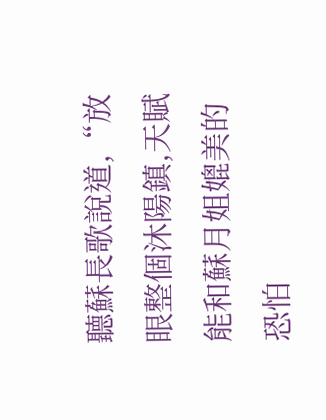聽蘇長歌說道,“放眼整個沐陽鎮,天賦能和蘇月姐媲美的恐怕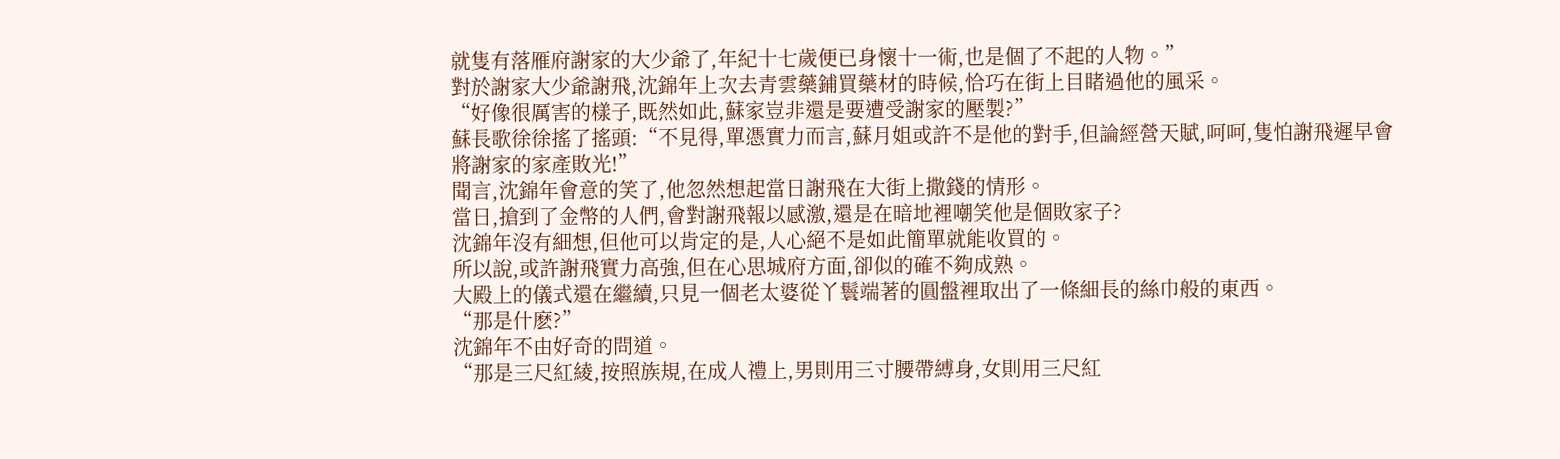就隻有落雁府謝家的大少爺了,年紀十七歲便已身懷十一術,也是個了不起的人物。”
對於謝家大少爺謝飛,沈錦年上次去青雲藥鋪買藥材的時候,恰巧在街上目睹過他的風采。
“好像很厲害的樣子,既然如此,蘇家豈非還是要遭受謝家的壓製?”
蘇長歌徐徐搖了搖頭:“不見得,單憑實力而言,蘇月姐或許不是他的對手,但論經營天賦,呵呵,隻怕謝飛遲早會將謝家的家產敗光!”
聞言,沈錦年會意的笑了,他忽然想起當日謝飛在大街上撒錢的情形。
當日,搶到了金幣的人們,會對謝飛報以感激,還是在暗地裡嘲笑他是個敗家子?
沈錦年沒有細想,但他可以肯定的是,人心絕不是如此簡單就能收買的。
所以說,或許謝飛實力高強,但在心思城府方面,卻似的確不夠成熟。
大殿上的儀式還在繼續,只見一個老太婆從丫鬟端著的圓盤裡取出了一條細長的絲巾般的東西。
“那是什麽?”
沈錦年不由好奇的問道。
“那是三尺紅綾,按照族規,在成人禮上,男則用三寸腰帶縛身,女則用三尺紅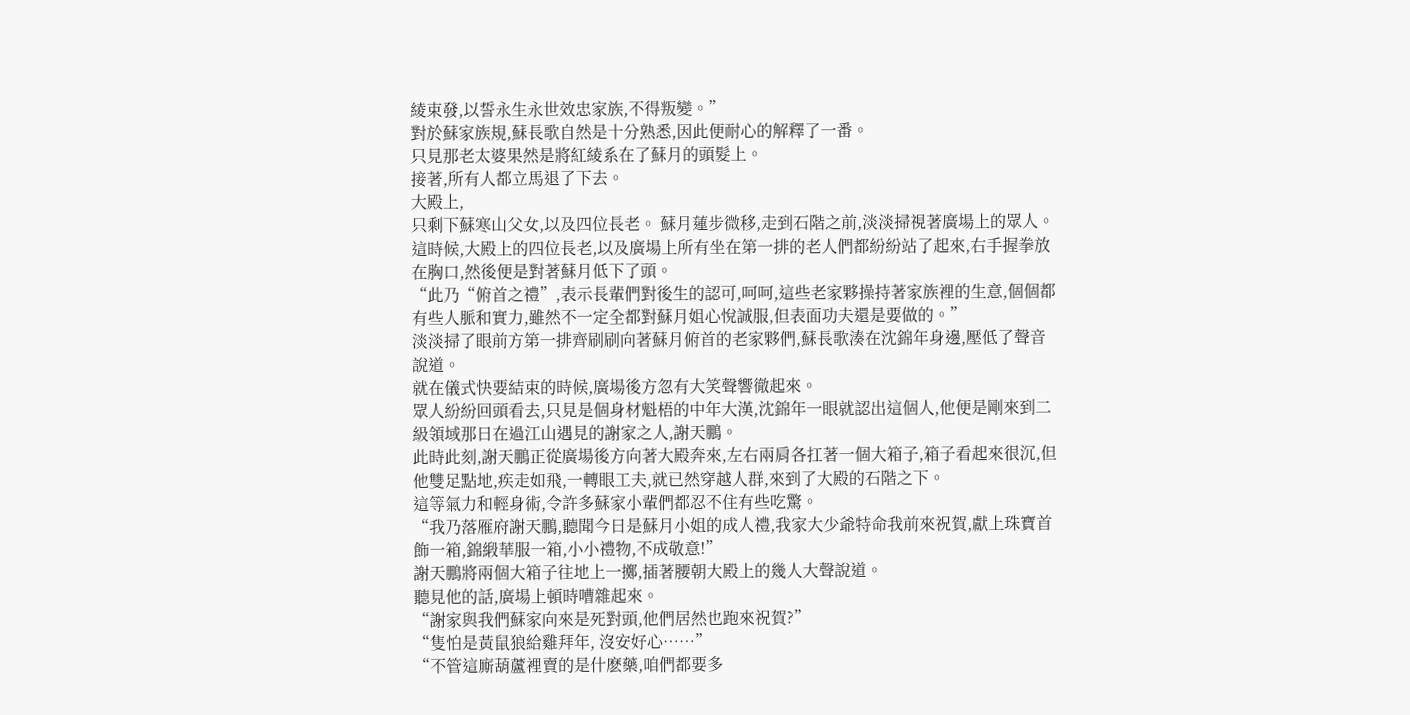綾束發,以誓永生永世效忠家族,不得叛變。”
對於蘇家族規,蘇長歌自然是十分熟悉,因此便耐心的解釋了一番。
只見那老太婆果然是將紅綾系在了蘇月的頭髮上。
接著,所有人都立馬退了下去。
大殿上,
只剩下蘇寒山父女,以及四位長老。 蘇月蓮步微移,走到石階之前,淡淡掃視著廣場上的眾人。
這時候,大殿上的四位長老,以及廣場上所有坐在第一排的老人們都紛紛站了起來,右手握拳放在胸口,然後便是對著蘇月低下了頭。
“此乃“俯首之禮”,表示長輩們對後生的認可,呵呵,這些老家夥操持著家族裡的生意,個個都有些人脈和實力,雖然不一定全都對蘇月姐心悅誠服,但表面功夫還是要做的。”
淡淡掃了眼前方第一排齊刷刷向著蘇月俯首的老家夥們,蘇長歌湊在沈錦年身邊,壓低了聲音說道。
就在儀式快要結束的時候,廣場後方忽有大笑聲響徹起來。
眾人紛紛回頭看去,只見是個身材魁梧的中年大漢,沈錦年一眼就認出這個人,他便是剛來到二級領域那日在過江山遇見的謝家之人,謝天鵬。
此時此刻,謝天鵬正從廣場後方向著大殿奔來,左右兩肩各扛著一個大箱子,箱子看起來很沉,但他雙足點地,疾走如飛,一轉眼工夫,就已然穿越人群,來到了大殿的石階之下。
這等氣力和輕身術,令許多蘇家小輩們都忍不住有些吃驚。
“我乃落雁府謝天鵬,聽聞今日是蘇月小姐的成人禮,我家大少爺特命我前來祝賀,獻上珠寶首飾一箱,錦緞華服一箱,小小禮物,不成敬意!”
謝天鵬將兩個大箱子往地上一擲,插著腰朝大殿上的幾人大聲說道。
聽見他的話,廣場上頓時嘈雜起來。
“謝家與我們蘇家向來是死對頭,他們居然也跑來祝賀?”
“隻怕是黃鼠狼給雞拜年, 沒安好心……”
“不管這廝葫蘆裡賣的是什麽藥,咱們都要多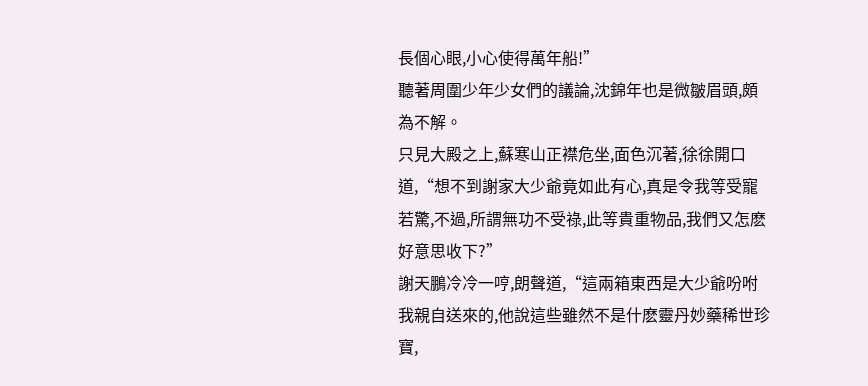長個心眼,小心使得萬年船!”
聽著周圍少年少女們的議論,沈錦年也是微皺眉頭,頗為不解。
只見大殿之上,蘇寒山正襟危坐,面色沉著,徐徐開口道,“想不到謝家大少爺竟如此有心,真是令我等受寵若驚,不過,所謂無功不受祿,此等貴重物品,我們又怎麽好意思收下?”
謝天鵬冷冷一哼,朗聲道,“這兩箱東西是大少爺吩咐我親自送來的,他說這些雖然不是什麽靈丹妙藥稀世珍寶,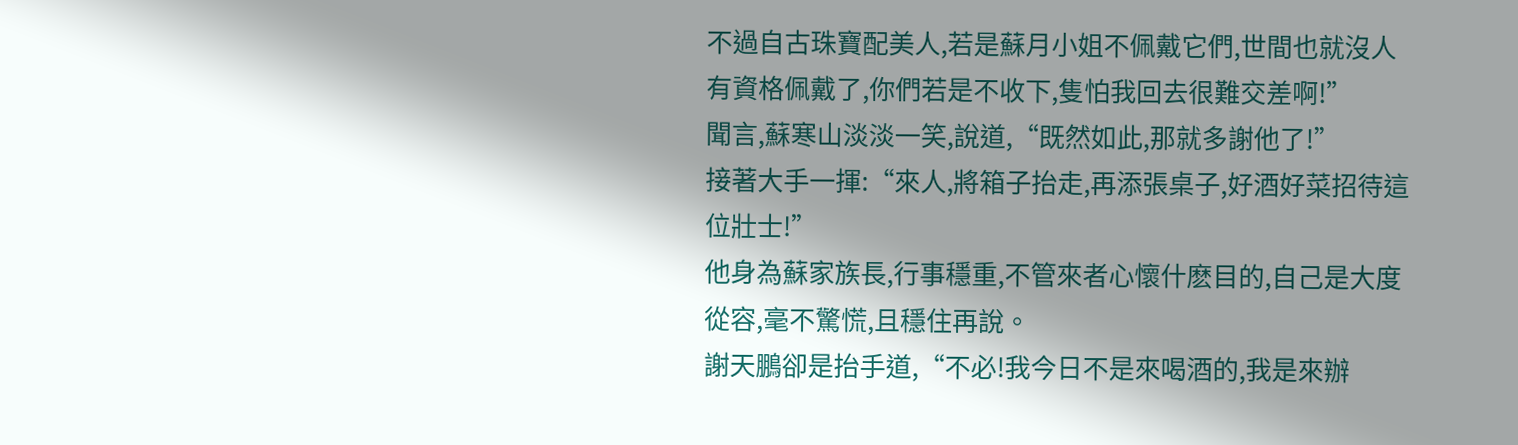不過自古珠寶配美人,若是蘇月小姐不佩戴它們,世間也就沒人有資格佩戴了,你們若是不收下,隻怕我回去很難交差啊!”
聞言,蘇寒山淡淡一笑,說道,“既然如此,那就多謝他了!”
接著大手一揮:“來人,將箱子抬走,再添張桌子,好酒好菜招待這位壯士!”
他身為蘇家族長,行事穩重,不管來者心懷什麽目的,自己是大度從容,毫不驚慌,且穩住再說。
謝天鵬卻是抬手道,“不必!我今日不是來喝酒的,我是來辦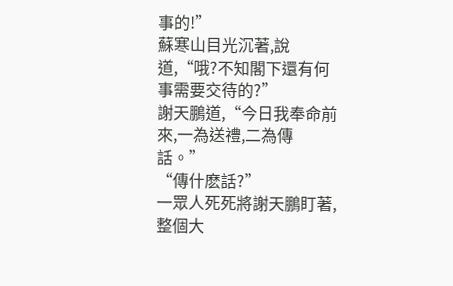事的!”
蘇寒山目光沉著,說道,“哦?不知閣下還有何事需要交待的?”
謝天鵬道,“今日我奉命前來,一為送禮,二為傳話。”
“傳什麽話?”
一眾人死死將謝天鵬盯著,整個大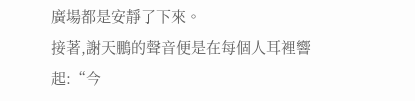廣場都是安靜了下來。
接著,謝天鵬的聲音便是在每個人耳裡響起:“今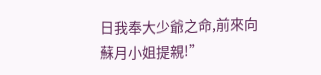日我奉大少爺之命,前來向蘇月小姐提親!”